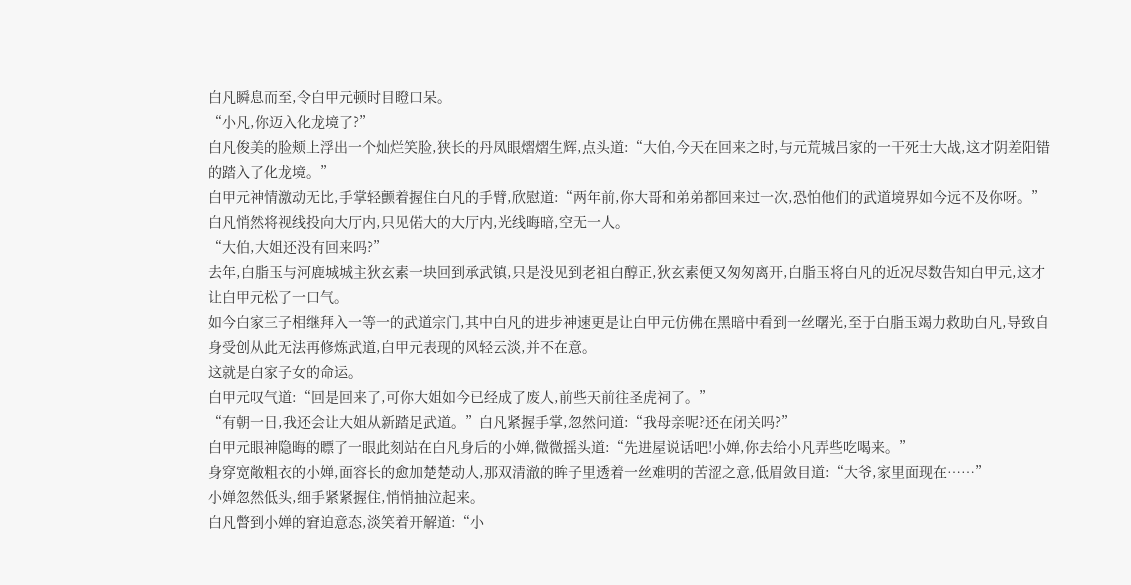白凡瞬息而至,令白甲元顿时目瞪口呆。
“小凡,你迈入化龙境了?”
白凡俊美的脸颊上浮出一个灿烂笑脸,狭长的丹凤眼熠熠生辉,点头道:“大伯,今天在回来之时,与元荒城吕家的一干死士大战,这才阴差阳错的踏入了化龙境。”
白甲元神情激动无比,手掌轻颤着握住白凡的手臂,欣慰道:“两年前,你大哥和弟弟都回来过一次,恐怕他们的武道境界如今远不及你呀。”
白凡悄然将视线投向大厅内,只见偌大的大厅内,光线晦暗,空无一人。
“大伯,大姐还没有回来吗?”
去年,白脂玉与河鹿城城主狄玄素一块回到承武镇,只是没见到老祖白醇正,狄玄素便又匆匆离开,白脂玉将白凡的近况尽数告知白甲元,这才让白甲元松了一口气。
如今白家三子相继拜入一等一的武道宗门,其中白凡的进步神速更是让白甲元仿佛在黑暗中看到一丝曙光,至于白脂玉竭力救助白凡,导致自身受创从此无法再修炼武道,白甲元表现的风轻云淡,并不在意。
这就是白家子女的命运。
白甲元叹气道:“回是回来了,可你大姐如今已经成了废人,前些天前往圣虎祠了。”
“有朝一日,我还会让大姐从新踏足武道。”白凡紧握手掌,忽然问道:“我母亲呢?还在闭关吗?”
白甲元眼神隐晦的瞟了一眼此刻站在白凡身后的小婵,微微摇头道:“先进屋说话吧!小婵,你去给小凡弄些吃喝来。”
身穿宽敞粗衣的小婵,面容长的愈加楚楚动人,那双清澈的眸子里透着一丝难明的苦涩之意,低眉敛目道:“大爷,家里面现在……”
小婵忽然低头,细手紧紧握住,悄悄抽泣起来。
白凡瞥到小婵的窘迫意态,淡笑着开解道:“小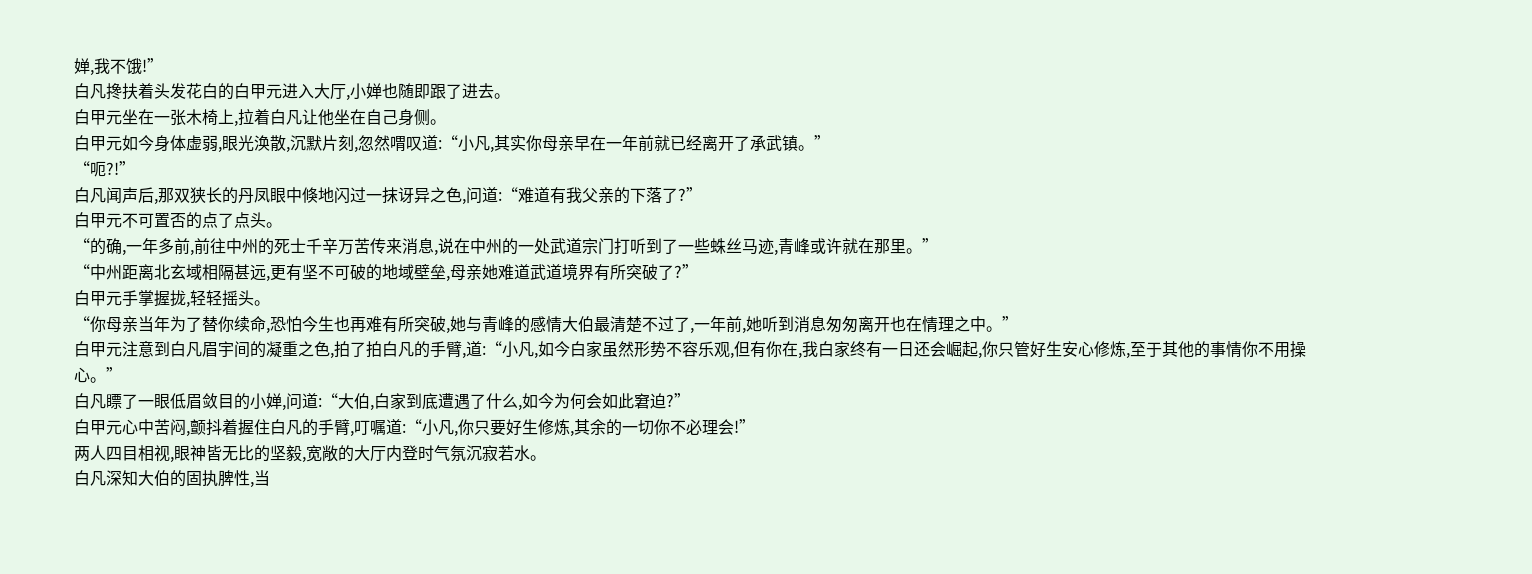婵,我不饿!”
白凡搀扶着头发花白的白甲元进入大厅,小婵也随即跟了进去。
白甲元坐在一张木椅上,拉着白凡让他坐在自己身侧。
白甲元如今身体虚弱,眼光涣散,沉默片刻,忽然喟叹道:“小凡,其实你母亲早在一年前就已经离开了承武镇。”
“呃?!”
白凡闻声后,那双狭长的丹凤眼中倏地闪过一抹讶异之色,问道:“难道有我父亲的下落了?”
白甲元不可置否的点了点头。
“的确,一年多前,前往中州的死士千辛万苦传来消息,说在中州的一处武道宗门打听到了一些蛛丝马迹,青峰或许就在那里。”
“中州距离北玄域相隔甚远,更有坚不可破的地域壁垒,母亲她难道武道境界有所突破了?”
白甲元手掌握拢,轻轻摇头。
“你母亲当年为了替你续命,恐怕今生也再难有所突破,她与青峰的感情大伯最清楚不过了,一年前,她听到消息匆匆离开也在情理之中。”
白甲元注意到白凡眉宇间的凝重之色,拍了拍白凡的手臂,道:“小凡,如今白家虽然形势不容乐观,但有你在,我白家终有一日还会崛起,你只管好生安心修炼,至于其他的事情你不用操心。”
白凡瞟了一眼低眉敛目的小婵,问道:“大伯,白家到底遭遇了什么,如今为何会如此窘迫?”
白甲元心中苦闷,颤抖着握住白凡的手臂,叮嘱道:“小凡,你只要好生修炼,其余的一切你不必理会!”
两人四目相视,眼神皆无比的坚毅,宽敞的大厅内登时气氛沉寂若水。
白凡深知大伯的固执脾性,当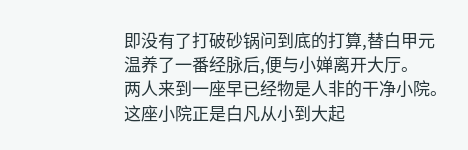即没有了打破砂锅问到底的打算,替白甲元温养了一番经脉后,便与小婵离开大厅。
两人来到一座早已经物是人非的干净小院。
这座小院正是白凡从小到大起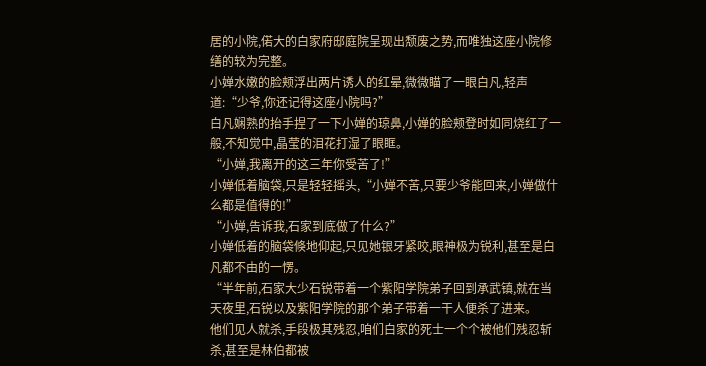居的小院,偌大的白家府邸庭院呈现出颓废之势,而唯独这座小院修缮的较为完整。
小婵水嫩的脸颊浮出两片诱人的红晕,微微瞄了一眼白凡,轻声道:“少爷,你还记得这座小院吗?”
白凡娴熟的抬手捏了一下小婵的琼鼻,小婵的脸颊登时如同烧红了一般,不知觉中,晶莹的泪花打湿了眼眶。
“小婵,我离开的这三年你受苦了!”
小婵低着脑袋,只是轻轻摇头,“小婵不苦,只要少爷能回来,小婵做什么都是值得的!”
“小婵,告诉我,石家到底做了什么?”
小婵低着的脑袋倏地仰起,只见她银牙紧咬,眼神极为锐利,甚至是白凡都不由的一愣。
“半年前,石家大少石锐带着一个紫阳学院弟子回到承武镇,就在当天夜里,石锐以及紫阳学院的那个弟子带着一干人便杀了进来。
他们见人就杀,手段极其残忍,咱们白家的死士一个个被他们残忍斩杀,甚至是林伯都被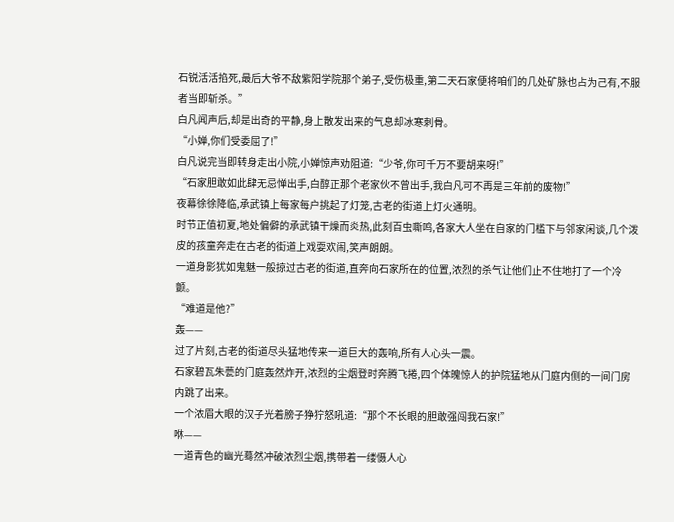石锐活活掐死,最后大爷不敌紫阳学院那个弟子,受伤极重,第二天石家便将咱们的几处矿脉也占为己有,不服者当即斩杀。”
白凡闻声后,却是出奇的平静,身上散发出来的气息却冰寒刺骨。
“小婵,你们受委屈了!”
白凡说完当即转身走出小院,小婵惊声劝阻道:“少爷,你可千万不要胡来呀!”
“石家胆敢如此肆无忌惮出手,白醇正那个老家伙不曾出手,我白凡可不再是三年前的废物!”
夜幕徐徐降临,承武镇上每家每户挑起了灯笼,古老的街道上灯火通明。
时节正值初夏,地处偏僻的承武镇干燥而炎热,此刻百虫嘶鸣,各家大人坐在自家的门槛下与邻家闲谈,几个泼皮的孩童奔走在古老的街道上戏耍欢闹,笑声朗朗。
一道身影犹如鬼魅一般掠过古老的街道,直奔向石家所在的位置,浓烈的杀气让他们止不住地打了一个冷颤。
“难道是他?”
轰——
过了片刻,古老的街道尽头猛地传来一道巨大的轰响,所有人心头一震。
石家碧瓦朱甍的门庭轰然炸开,浓烈的尘烟登时奔腾飞捲,四个体魄惊人的护院猛地从门庭内侧的一间门房内跳了出来。
一个浓眉大眼的汉子光着膀子狰狞怒吼道:“那个不长眼的胆敢强闯我石家!”
咻——
一道青色的幽光蓦然冲破浓烈尘烟,携带着一缕慑人心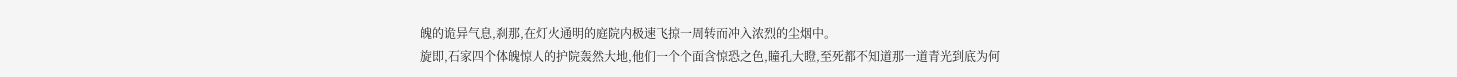魄的诡异气息,刹那,在灯火通明的庭院内极速飞掠一周转而冲入浓烈的尘烟中。
旋即,石家四个体魄惊人的护院轰然大地,他们一个个面含惊恐之色,瞳孔大瞪,至死都不知道那一道青光到底为何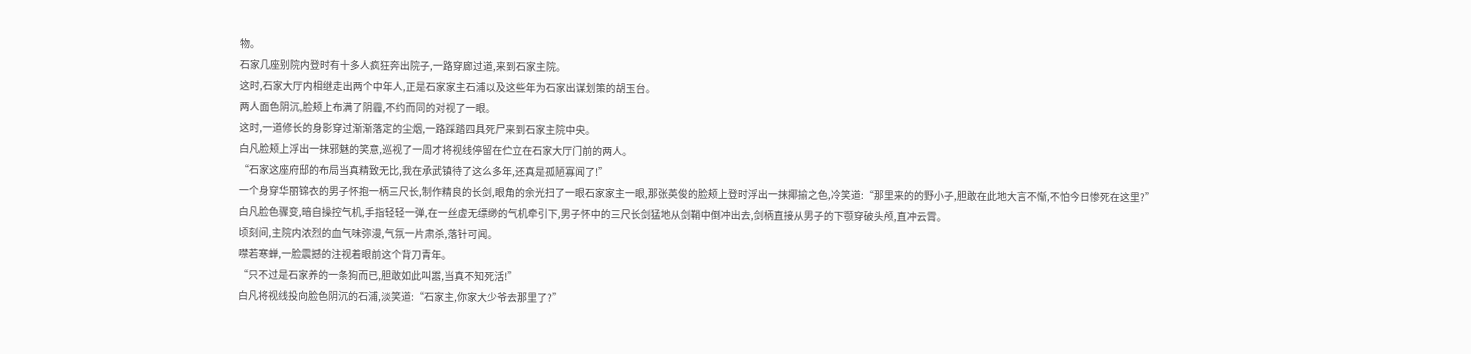物。
石家几座别院内登时有十多人疯狂奔出院子,一路穿廊过道,来到石家主院。
这时,石家大厅内相继走出两个中年人,正是石家家主石浦以及这些年为石家出谋划策的胡玉台。
两人面色阴沉,脸颊上布满了阴霾,不约而同的对视了一眼。
这时,一道修长的身影穿过渐渐落定的尘烟,一路踩踏四具死尸来到石家主院中央。
白凡脸颊上浮出一抹邪魅的笑意,巡视了一周才将视线停留在伫立在石家大厅门前的两人。
“石家这座府邸的布局当真精致无比,我在承武镇待了这么多年,还真是孤陋寡闻了!”
一个身穿华丽锦衣的男子怀抱一柄三尺长,制作精良的长剑,眼角的余光扫了一眼石家家主一眼,那张英俊的脸颊上登时浮出一抹揶揄之色,冷笑道:“那里来的的野小子,胆敢在此地大言不惭,不怕今日惨死在这里?”
白凡脸色骤变,暗自操控气机,手指轻轻一弹,在一丝虚无缥缈的气机牵引下,男子怀中的三尺长剑猛地从剑鞘中倒冲出去,剑柄直接从男子的下颚穿破头颅,直冲云霄。
顷刻间,主院内浓烈的血气味弥漫,气氛一片肃杀,落针可闻。
噤若寒蝉,一脸震撼的注视着眼前这个背刀青年。
“只不过是石家养的一条狗而已,胆敢如此叫嚣,当真不知死活!”
白凡将视线投向脸色阴沉的石浦,淡笑道:“石家主,你家大少爷去那里了?”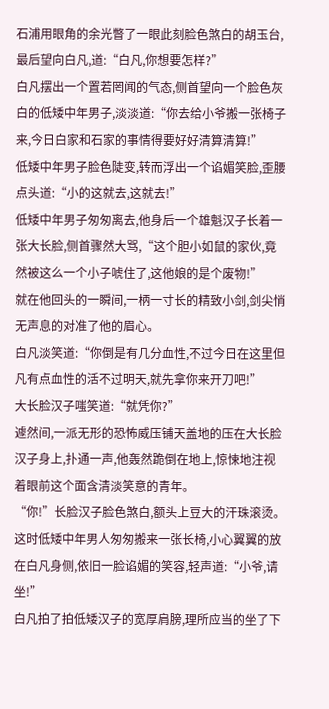石浦用眼角的余光瞥了一眼此刻脸色煞白的胡玉台,最后望向白凡,道:“白凡,你想要怎样?”
白凡摆出一个置若罔闻的气态,侧首望向一个脸色灰白的低矮中年男子,淡淡道:“你去给小爷搬一张椅子来,今日白家和石家的事情得要好好清算清算!”
低矮中年男子脸色陡变,转而浮出一个谄媚笑脸,歪腰点头道:“小的这就去,这就去!”
低矮中年男子匆匆离去,他身后一个雄魁汉子长着一张大长脸,侧首骤然大骂,“这个胆小如鼠的家伙,竟然被这么一个小子唬住了,这他娘的是个废物!”
就在他回头的一瞬间,一柄一寸长的精致小剑,剑尖悄无声息的对准了他的眉心。
白凡淡笑道:“你倒是有几分血性,不过今日在这里但凡有点血性的活不过明天,就先拿你来开刀吧!”
大长脸汉子嗤笑道:“就凭你?”
遽然间,一派无形的恐怖威压铺天盖地的压在大长脸汉子身上,扑通一声,他轰然跪倒在地上,惊悚地注视着眼前这个面含清淡笑意的青年。
“你!”长脸汉子脸色煞白,额头上豆大的汗珠滚烫。
这时低矮中年男人匆匆搬来一张长椅,小心翼翼的放在白凡身侧,依旧一脸谄媚的笑容,轻声道:“小爷,请坐!”
白凡拍了拍低矮汉子的宽厚肩膀,理所应当的坐了下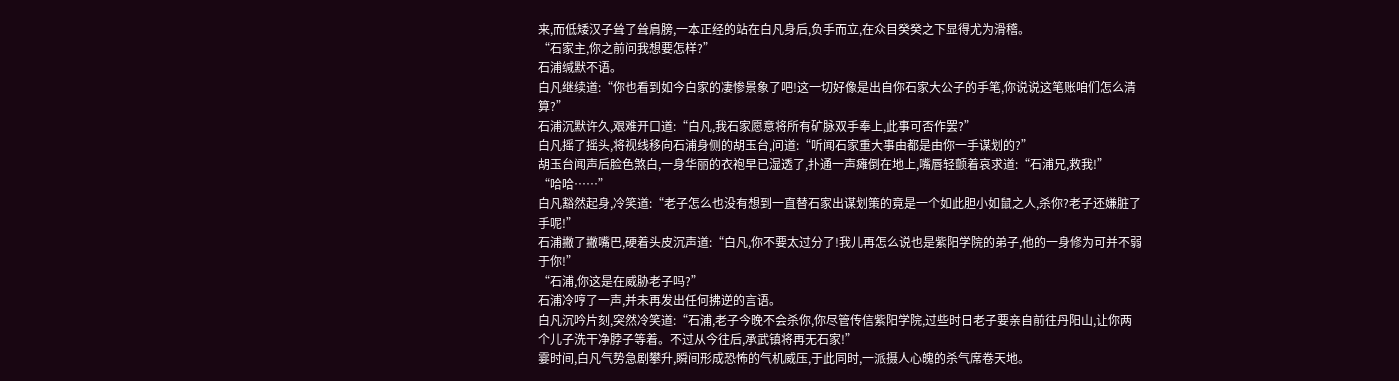来,而低矮汉子耸了耸肩膀,一本正经的站在白凡身后,负手而立,在众目癸癸之下显得尤为滑稽。
“石家主,你之前问我想要怎样?”
石浦缄默不语。
白凡继续道:“你也看到如今白家的凄惨景象了吧!这一切好像是出自你石家大公子的手笔,你说说这笔账咱们怎么清算?”
石浦沉默许久,艰难开口道:“白凡,我石家愿意将所有矿脉双手奉上,此事可否作罢?”
白凡摇了摇头,将视线移向石浦身侧的胡玉台,问道:“听闻石家重大事由都是由你一手谋划的?”
胡玉台闻声后脸色煞白,一身华丽的衣袍早已湿透了,扑通一声瘫倒在地上,嘴唇轻颤着哀求道:“石浦兄,救我!”
“哈哈……”
白凡豁然起身,冷笑道:“老子怎么也没有想到一直替石家出谋划策的竟是一个如此胆小如鼠之人,杀你?老子还嫌脏了手呢!”
石浦撇了撇嘴巴,硬着头皮沉声道:“白凡,你不要太过分了!我儿再怎么说也是紫阳学院的弟子,他的一身修为可并不弱于你!”
“石浦,你这是在威胁老子吗?”
石浦冷哼了一声,并未再发出任何拂逆的言语。
白凡沉吟片刻,突然冷笑道:“石浦,老子今晚不会杀你,你尽管传信紫阳学院,过些时日老子要亲自前往丹阳山,让你两个儿子洗干净脖子等着。不过从今往后,承武镇将再无石家!”
霎时间,白凡气势急剧攀升,瞬间形成恐怖的气机威压,于此同时,一派摄人心魄的杀气席卷天地。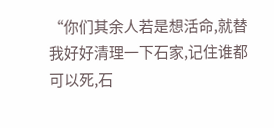“你们其余人若是想活命,就替我好好清理一下石家,记住谁都可以死,石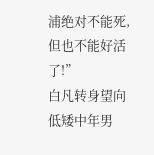浦绝对不能死,但也不能好活了!”
白凡转身望向低矮中年男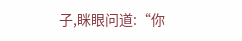子,眯眼问道:“你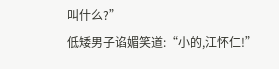叫什么?”
低矮男子谄媚笑道:“小的,江怀仁!”